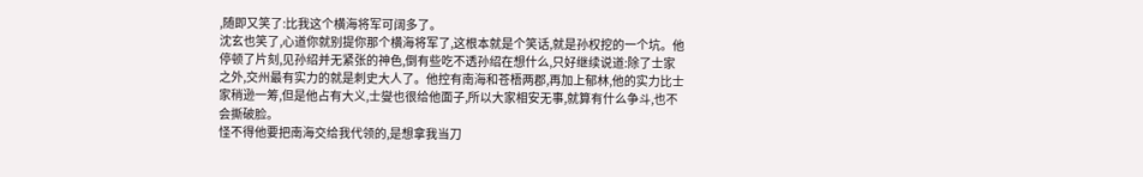,随即又笑了:比我这个横海将军可阔多了。
沈玄也笑了,心道你就别提你那个横海将军了,这根本就是个笑话,就是孙权挖的一个坑。他停顿了片刻,见孙绍并无紧张的神色,倒有些吃不透孙绍在想什么,只好继续说道:除了士家之外,交州最有实力的就是刺史大人了。他控有南海和苍梧两郡,再加上郁林,他的实力比士家稍逊一筹,但是他占有大义,士燮也很给他面子,所以大家相安无事,就算有什么争斗,也不会撕破脸。
怪不得他要把南海交给我代领的,是想拿我当刀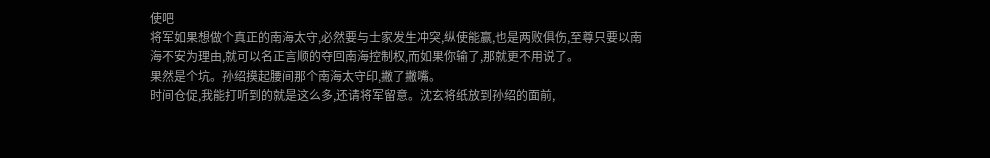使吧
将军如果想做个真正的南海太守,必然要与士家发生冲突,纵使能赢,也是两败俱伤,至尊只要以南海不安为理由,就可以名正言顺的夺回南海控制权,而如果你输了,那就更不用说了。
果然是个坑。孙绍摸起腰间那个南海太守印,撇了撇嘴。
时间仓促,我能打听到的就是这么多,还请将军留意。沈玄将纸放到孙绍的面前,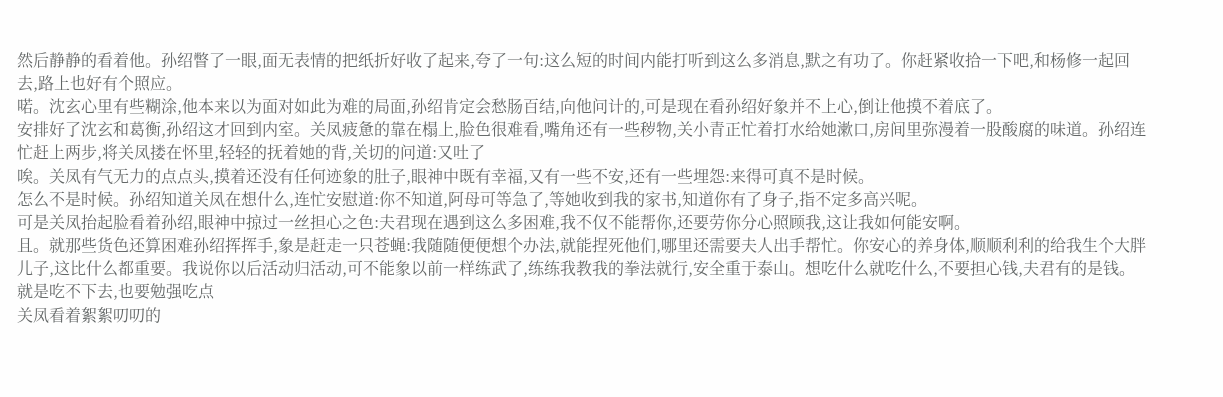然后静静的看着他。孙绍瞥了一眼,面无表情的把纸折好收了起来,夸了一句:这么短的时间内能打听到这么多消息,默之有功了。你赶紧收拾一下吧,和杨修一起回去,路上也好有个照应。
喏。沈玄心里有些糊涂,他本来以为面对如此为难的局面,孙绍肯定会愁肠百结,向他问计的,可是现在看孙绍好象并不上心,倒让他摸不着底了。
安排好了沈玄和葛衡,孙绍这才回到内室。关凤疲惫的靠在榻上,脸色很难看,嘴角还有一些秽物,关小青正忙着打水给她漱口,房间里弥漫着一股酸腐的味道。孙绍连忙赶上两步,将关凤搂在怀里,轻轻的抚着她的背,关切的问道:又吐了
唉。关凤有气无力的点点头,摸着还没有任何迹象的肚子,眼神中既有幸福,又有一些不安,还有一些埋怨:来得可真不是时候。
怎么不是时候。孙绍知道关凤在想什么,连忙安慰道:你不知道,阿母可等急了,等她收到我的家书,知道你有了身子,指不定多高兴呢。
可是关凤抬起脸看着孙绍,眼神中掠过一丝担心之色:夫君现在遇到这么多困难,我不仅不能帮你,还要劳你分心照顾我,这让我如何能安啊。
且。就那些货色还算困难孙绍挥挥手,象是赶走一只苍蝇:我随随便便想个办法,就能捏死他们,哪里还需要夫人出手帮忙。你安心的养身体,顺顺利利的给我生个大胖儿子,这比什么都重要。我说你以后活动归活动,可不能象以前一样练武了,练练我教我的拳法就行,安全重于泰山。想吃什么就吃什么,不要担心钱,夫君有的是钱。就是吃不下去,也要勉强吃点
关凤看着絮絮叨叨的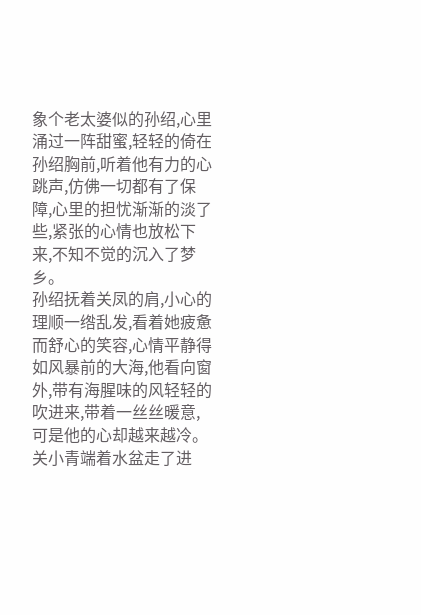象个老太婆似的孙绍,心里涌过一阵甜蜜,轻轻的倚在孙绍胸前,听着他有力的心跳声,仿佛一切都有了保障,心里的担忧渐渐的淡了些,紧张的心情也放松下来,不知不觉的沉入了梦乡。
孙绍抚着关凤的肩,小心的理顺一绺乱发,看着她疲惫而舒心的笑容,心情平静得如风暴前的大海,他看向窗外,带有海腥味的风轻轻的吹进来,带着一丝丝暖意,可是他的心却越来越冷。
关小青端着水盆走了进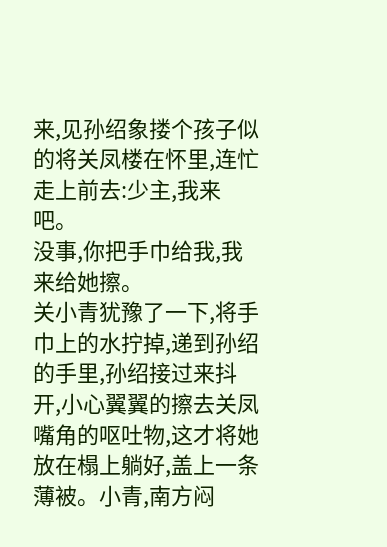来,见孙绍象搂个孩子似的将关凤楼在怀里,连忙走上前去:少主,我来吧。
没事,你把手巾给我,我来给她擦。
关小青犹豫了一下,将手巾上的水拧掉,递到孙绍的手里,孙绍接过来抖开,小心翼翼的擦去关凤嘴角的呕吐物,这才将她放在榻上躺好,盖上一条薄被。小青,南方闷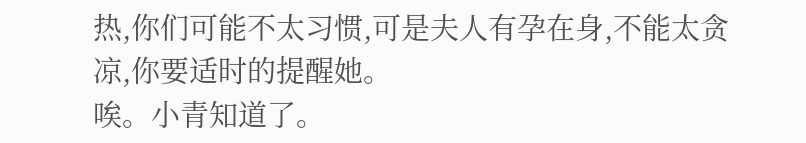热,你们可能不太习惯,可是夫人有孕在身,不能太贪凉,你要适时的提醒她。
唉。小青知道了。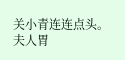关小青连连点头。
夫人胃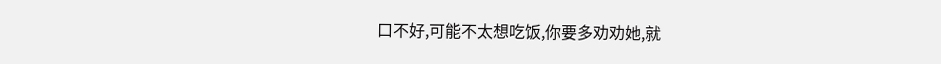口不好,可能不太想吃饭,你要多劝劝她,就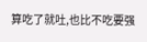算吃了就吐,也比不吃要强